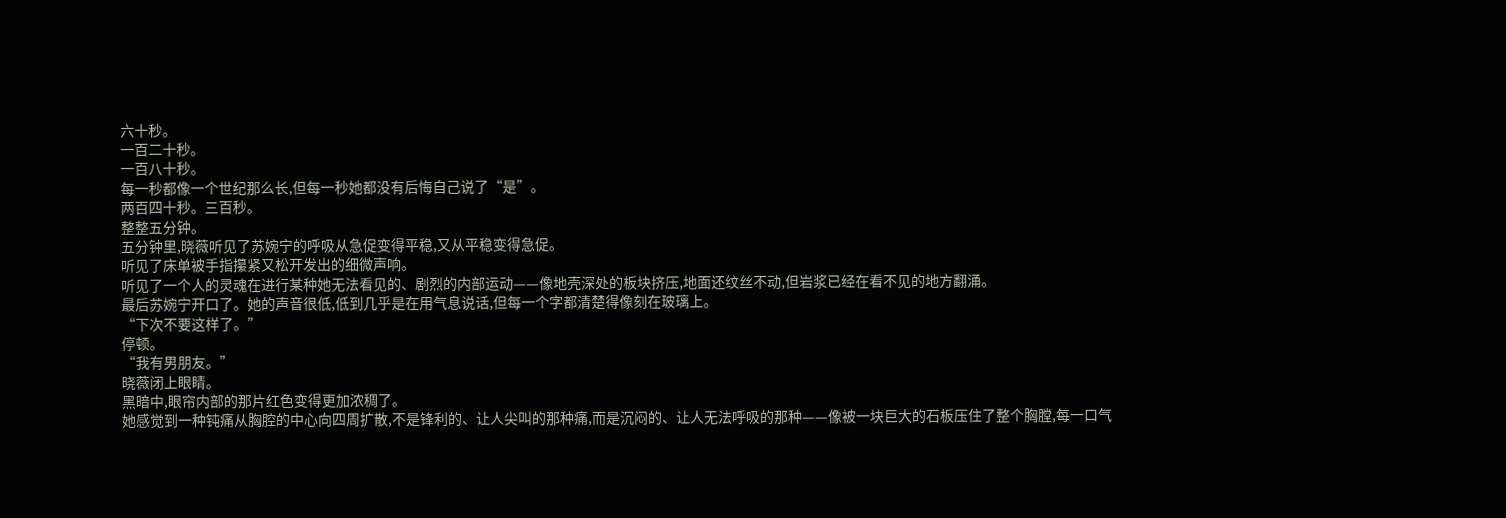六十秒。
一百二十秒。
一百八十秒。
每一秒都像一个世纪那么长,但每一秒她都没有后悔自己说了“是”。
两百四十秒。三百秒。
整整五分钟。
五分钟里,晓薇听见了苏婉宁的呼吸从急促变得平稳,又从平稳变得急促。
听见了床单被手指攥紧又松开发出的细微声响。
听见了一个人的灵魂在进行某种她无法看见的、剧烈的内部运动——像地壳深处的板块挤压,地面还纹丝不动,但岩浆已经在看不见的地方翻涌。
最后苏婉宁开口了。她的声音很低,低到几乎是在用气息说话,但每一个字都清楚得像刻在玻璃上。
“下次不要这样了。”
停顿。
“我有男朋友。”
晓薇闭上眼睛。
黑暗中,眼帘内部的那片红色变得更加浓稠了。
她感觉到一种钝痛从胸腔的中心向四周扩散,不是锋利的、让人尖叫的那种痛,而是沉闷的、让人无法呼吸的那种——像被一块巨大的石板压住了整个胸膛,每一口气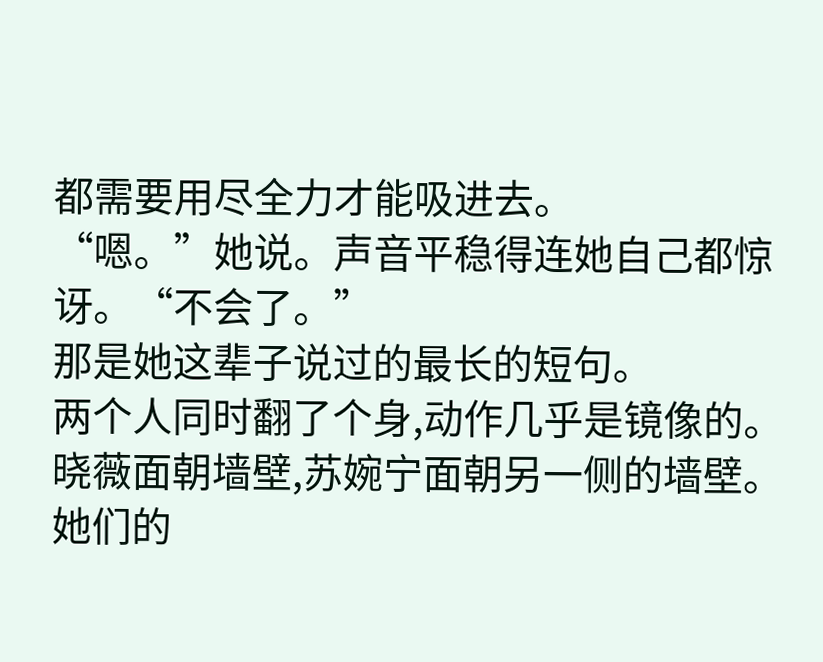都需要用尽全力才能吸进去。
“嗯。”她说。声音平稳得连她自己都惊讶。“不会了。”
那是她这辈子说过的最长的短句。
两个人同时翻了个身,动作几乎是镜像的。
晓薇面朝墙壁,苏婉宁面朝另一侧的墙壁。
她们的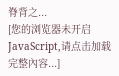脊背之...
[您的浏览器未开启 JavaScript,请点击加载完整內容...]